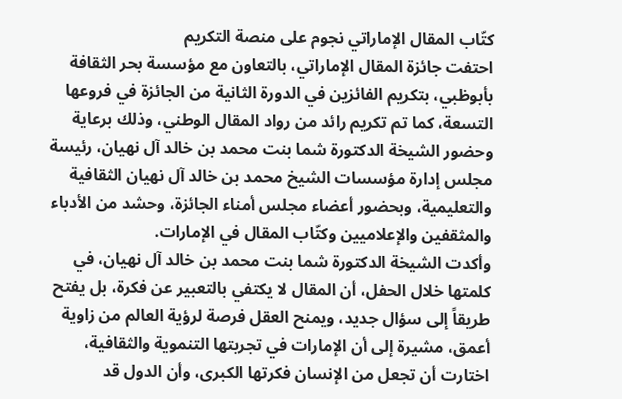كتّاب المقال الإماراتي نجوم على منصة التكريم
احتفت جائزة المقال الإماراتي، بالتعاون مع مؤسسة بحر الثقافة بأبوظبي، بتكريم الفائزين في الدورة الثانية من الجائزة في فروعها التسعة، كما تم تكريم رائد من رواد المقال الوطني، وذلك برعاية وحضور الشيخة الدكتورة شما بنت محمد بن خالد آل نهيان، رئيسة مجلس إدارة مؤسسات الشيخ محمد بن خالد آل نهيان الثقافية والتعليمية، وبحضور أعضاء مجلس أمناء الجائزة، وحشد من الأدباء والمثقفين والإعلاميين وكتّاب المقال في الإمارات.
وأكدت الشيخة الدكتورة شما بنت محمد بن خالد آل نهيان، في كلمتها خلال الحفل، أن المقال لا يكتفي بالتعبير عن فكرة، بل يفتح طريقاً إلى سؤال جديد، ويمنح العقل فرصة لرؤية العالم من زاوية أعمق، مشيرة إلى أن الإمارات في تجربتها التنموية والثقافية، اختارت أن تجعل من الإنسان فكرتها الكبرى، وأن الدول قد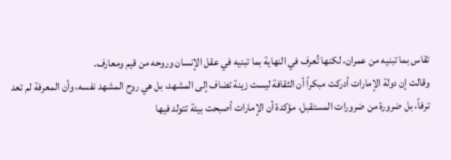تقاس بما تبنيه من عمران، لكنها تُعرف في النهاية بما تبنيه في عقل الإنسان وروحه من قيم ومعارف.
وقالت إن دولة الإمارات أدركت مبكراً أن الثقافة ليست زينة تضاف إلى المشهد، بل هي روح المشهد نفسه، وأن المعرفة لم تعد ترفاً، بل ضرورة من ضرورات المستقبل، مؤكدة أن الإمارات أصبحت بيئة تتولد فيها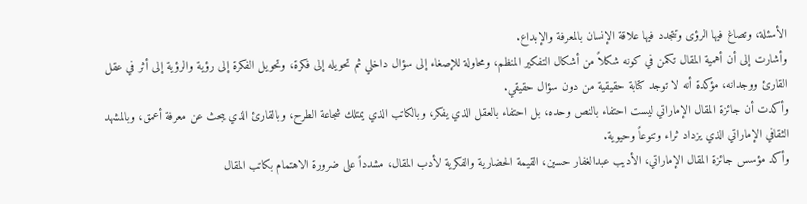الأسئلة، وتصاغ فيها الرؤى وتتجدد فيها علاقة الإنسان بالمعرفة والإبداع.
وأشارت إلى أن أهمية المقال تكمن في كونه شكلاً من أشكال التفكير المنظم، ومحاولة للإصغاء إلى سؤال داخلي ثم تحويله إلى فكرة، وتحويل الفكرة إلى رؤية والرؤية إلى أثر في عقل القارئ ووجدانه، مؤكدة أنه لا توجد كتابة حقيقية من دون سؤال حقيقي.
وأكدت أن جائزة المقال الإماراتي ليست احتفاء بالنص وحده، بل احتفاء بالعقل الذي يفكر، وبالكاتب الذي يمتلك شجاعة الطرح، وبالقارئ الذي يبحث عن معرفة أعمق، وبالمشهد الثقافي الإماراتي الذي يزداد ثراء وتنوعاً وحيوية.
وأكد مؤسس جائزة المقال الإماراتي، الأديب عبدالغفار حسين، القيمة الحضارية والفكرية لأدب المقال، مشدداً على ضرورة الاهتمام بكاتب المقال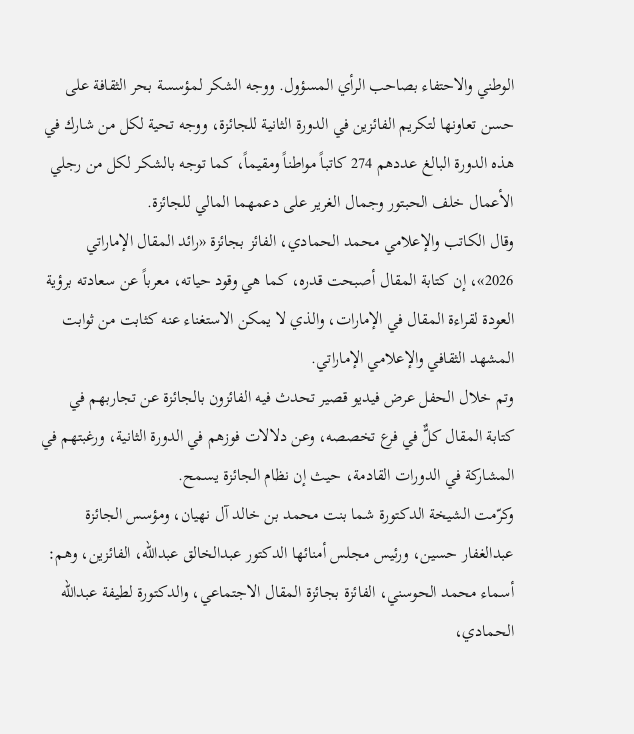الوطني والاحتفاء بصاحب الرأي المسؤول. ووجه الشكر لمؤسسة بحر الثقافة على حسن تعاونها لتكريم الفائزين في الدورة الثانية للجائزة، ووجه تحية لكل من شارك في هذه الدورة البالغ عددهم 274 كاتباً مواطناً ومقيماً، كما توجه بالشكر لكل من رجلي الأعمال خلف الحبتور وجمال الغرير على دعمهما المالي للجائزة.
وقال الكاتب والإعلامي محمد الحمادي، الفائز بجائزة «رائد المقال الإماراتي 2026»، إن كتابة المقال أصبحت قدره، كما هي وقود حياته، معرباً عن سعادته برؤية العودة لقراءة المقال في الإمارات، والذي لا يمكن الاستغناء عنه كثابت من ثوابت المشهد الثقافي والإعلامي الإماراتي.
وتم خلال الحفل عرض فيديو قصير تحدث فيه الفائزون بالجائزة عن تجاربهم في كتابة المقال كلٌّ في فرع تخصصه، وعن دلالات فوزهم في الدورة الثانية، ورغبتهم في المشاركة في الدورات القادمة، حيث إن نظام الجائزة يسمح.
وكرّمت الشيخة الدكتورة شما بنت محمد بن خالد آل نهيان، ومؤسس الجائزة عبدالغفار حسين، ورئيس مجلس أمنائها الدكتور عبدالخالق عبدالله، الفائزين، وهم: أسماء محمد الحوسني، الفائزة بجائزة المقال الاجتماعي، والدكتورة لطيفة عبدالله الحمادي،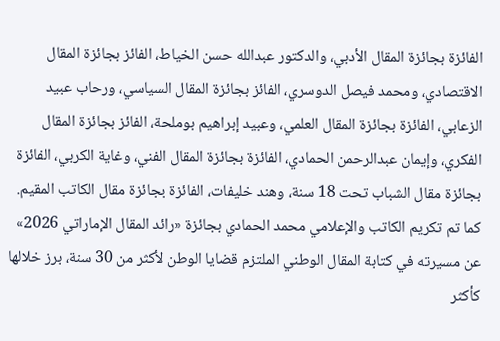الفائزة بجائزة المقال الأدبي، والدكتور عبدالله حسن الخياط، الفائز بجائزة المقال الاقتصادي، ومحمد فيصل الدوسري، الفائز بجائزة المقال السياسي، ورحاب عبيد الزعابي، الفائزة بجائزة المقال العلمي، وعبيد إبراهيم بوملحة، الفائز بجائزة المقال الفكري، وإيمان عبدالرحمن الحمادي، الفائزة بجائزة المقال الفني، وغاية الكربي، الفائزة بجائزة مقال الشباب تحت 18 سنة، وهند خليفات، الفائزة بجائزة مقال الكاتب المقيم.
كما تم تكريم الكاتب والإعلامي محمد الحمادي بجائزة «رائد المقال الإماراتي 2026» عن مسيرته في كتابة المقال الوطني الملتزم قضايا الوطن لأكثر من 30 سنة، برز خلالها كأكثر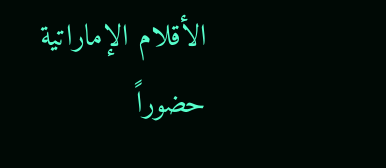الأقلام الإماراتية حضوراً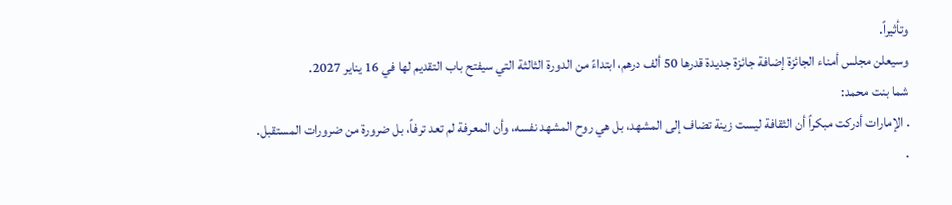وتأثيراً.
وسيعلن مجلس أمناء الجائزة إضافة جائزة جديدة قدرها 50 ألف درهم، ابتداءً من الدورة الثالثة التي سيفتح باب التقديم لها في 16 يناير 2027.
شما بنت محمد:
. الإمارات أدركت مبكراً أن الثقافة ليست زينة تضاف إلى المشهد، بل هي روح المشهد نفسه، وأن المعرفة لم تعد ترفاً، بل ضرورة من ضرورات المستقبل.
.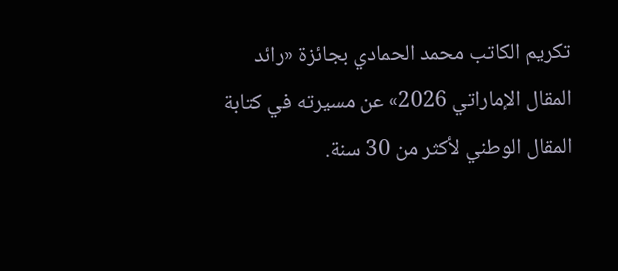تكريم الكاتب محمد الحمادي بجائزة «رائد المقال الإماراتي 2026» عن مسيرته في كتابة المقال الوطني لأكثر من 30 سنة.